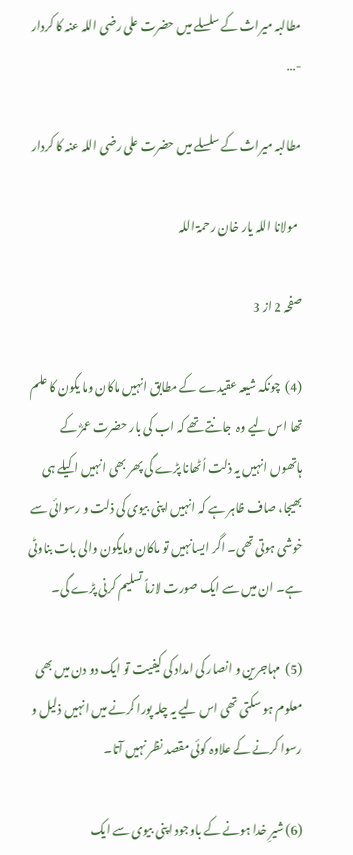مطالبہ میراث کے سلسلے میں حضرت علی رضی اللہ عنہ کا کردار -…

مطالبہ میراث کے سلسلے میں حضرت علی رضی اللہ عنہ کا کردار

  مولانا اللہ یار خان رحمۃ اللہ

صفحہ 2 از 3

(4)  چونکہ شیعہ عقیدے کے مطابق انہیں ماکان وما یکون کا علم تھا اس لیے وہ  جانتے تھے کہ اب کی بار حضرت عمرؓ کے ہاتھوں انہیں یہ ذلت اُٹھانا پڑے گی پھر بھی انہیں اکیلے ہی بھیجا، صاف ظاہر ہے کہ انہیں اپنی بیوی کی ذلت و رسوائی سے خوشی ہوتی تھی۔ اگر ایسانہیں تو ماکان ومایکون والی بات بناوٹی ہے۔ ان میں سے ایک صورت لازماً تسلیم کرنی پڑے گی۔

(5)  مہاجرین و انصار کی امداد کی کیفیت تو ایک دو دن میں بھی معلوم ہو سکتی تھی اس لیے یہ چلہ پورا کرنے میں انہیں ذلیل و رسوا کرنے کے علاوہ کوئی مقصد نظر نہیں آتا۔

(6) شیرِ خدا ہونے کے باوجود اپنی بیوی سے ایک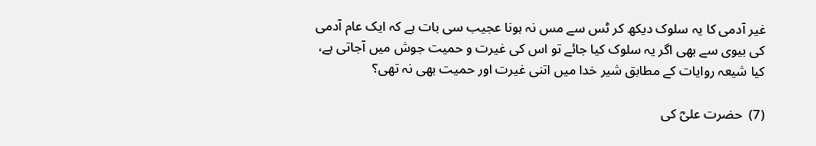غیر آدمی کا یہ سلوک دیکھ کر ٹس سے مس نہ ہونا عجیب سی بات ہے کہ ایک عام آدمی کی بیوی سے بھی اگر یہ سلوک کیا جائے تو اس کی غیرت و حمیت جوش میں آجاتی ہے، کیا شیعہ روایات کے مطابق شیر خدا میں اتنی غیرت اور حمیت بھی نہ تھی؟

(7)  حضرت علیؓ کی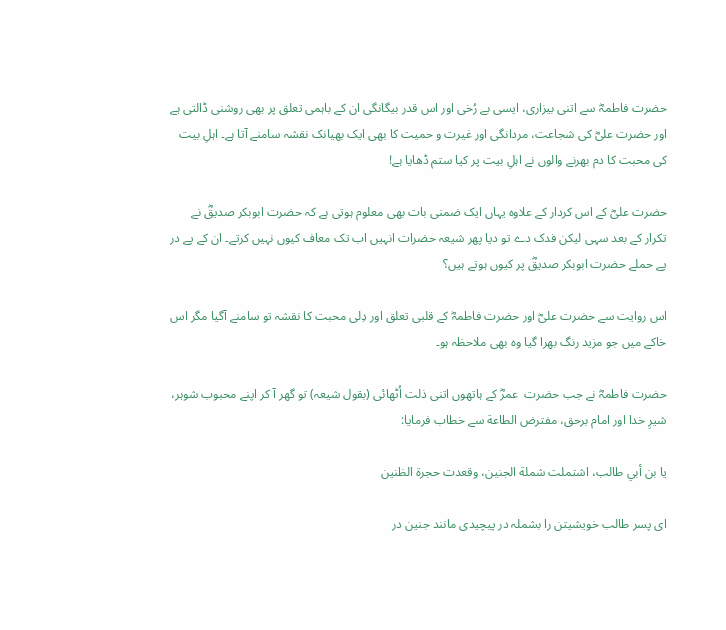حضرت فاطمہؓ سے اتنی بیزاری، ایسی بے رُخی اور اس قدر بیگانگی ان کے باہمی تعلق پر بھی روشنی ڈالتی ہے اور حضرت علیؓ کی شجاعت، مردانگی اور غیرت و حمیت کا بھی ایک بھیانک نقشہ سامنے آتا ہے۔ اہلِ بیت کی محبت کا دم بھرنے والوں نے اہلِ بیت پر کیا ستم ڈھایا ہے!

حضرت علیؓ کے اس کردار کے علاوہ یہاں ایک ضمنی بات بھی معلوم ہوتی ہے کہ حضرت ابوبکر صدیقؓ نے تکرار کے بعد سہی لیکن فدک دے تو دیا پھر شیعہ حضرات انہیں اب تک معاف کیوں نہیں کرتے۔ ان کے پے در پے حملے حضرت ابوبکر صدیقؓ پر کیوں ہوتے ہیں؟

اس روایت سے حضرت علیؓ اور حضرت فاطمہؓ کے قلبی تعلق اور دِلی محبت کا نقشہ تو سامنے آگیا مگر اس خاکے میں جو مزید رنگ بھرا گیا وہ بھی ملاحظہ ہو۔

حضرت فاطمہؓ نے جب حضرت  عمرؓ کے ہاتھوں اتنی ذلت اُٹھائی (بقول شیعہ) تو گھر آ کر اپنے محبوب شوہر، شیرِ خدا اور امام برحق، مفترض الطاعة سے خطاب فرمایا:

يا بن أبي طالب، اشتملت شملة الجنين، وقعدت حجرة الظنين

ای پسر طالب خویشیتن را بشملہ در پیچیدی مانند جنین در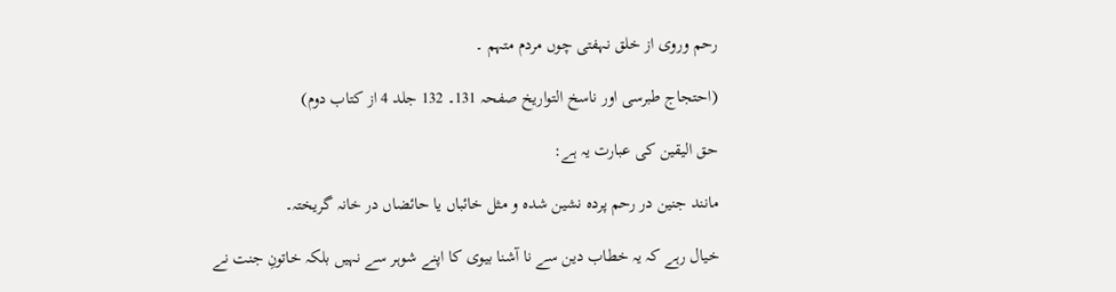رحم وروی از خلق نہفتی چوں مردم متہم ۔

(احتجاج طبرسی اور ناسخ التواریخ صفحہ 131۔ 132 جلد 4 از کتاب دوم)

حق الیقین کی عبارت یہ ہے:

مانند جنین در رحم پردہ نشین شدہ و مثل خائباں یا حائضاں در خانہ گریختہ۔

خیال رہے کہ یہ خطاب دین سے نا آشنا بیوی کا اپنے شوہر سے نہیں بلکہ خاتونِ جنت نے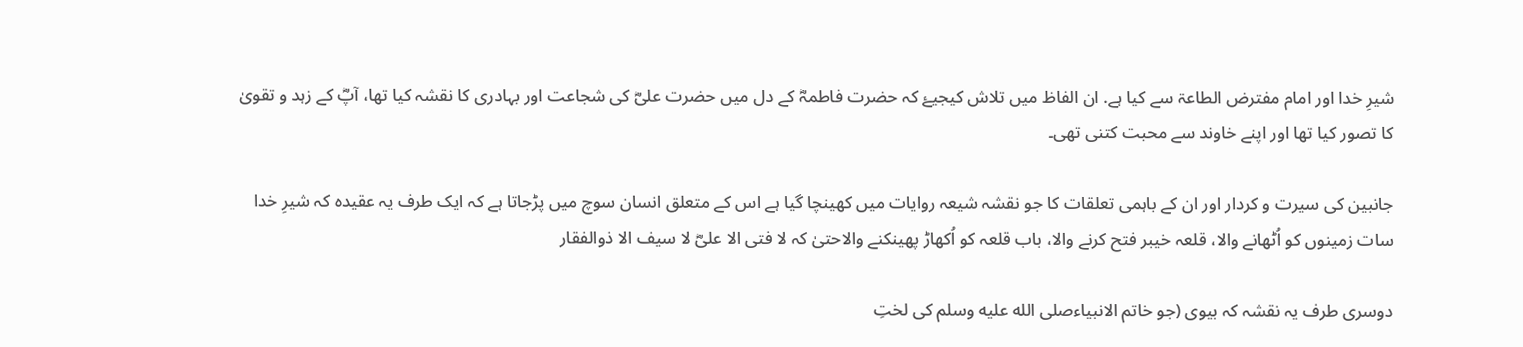شیرِ خدا اور امام مفترض الطاعۃ سے کیا ہے. ان الفاظ میں تلاش کیجیۓ کہ حضرت فاطمہؓ کے دل میں حضرت علیؓ کی شجاعت اور بہادری کا نقشہ کیا تھا، آپؓ کے زہد و تقویٰ کا تصور کیا تھا اور اپنے خاوند سے محبت کتنی تھی۔

جانبین کی سیرت و کردار اور ان کے باہمی تعلقات کا جو نقشہ شیعہ روایات میں کھینچا گیا ہے اس کے متعلق انسان سوچ میں پڑجاتا ہے کہ ایک طرف یہ عقیدہ کہ شیرِ خدا سات زمینوں کو اُٹھانے والا، قلعہ خیبر فتح کرنے والا، باب قلعہ کو اُکھاڑ پھینکنے والاحتیٰ کہ لا فتی الا علیؓ لا سیف الا ذوالفقار

دوسری طرف یہ نقشہ کہ بیوی (جو خاتم الانبیاءصلى الله عليه وسلم کی لختِ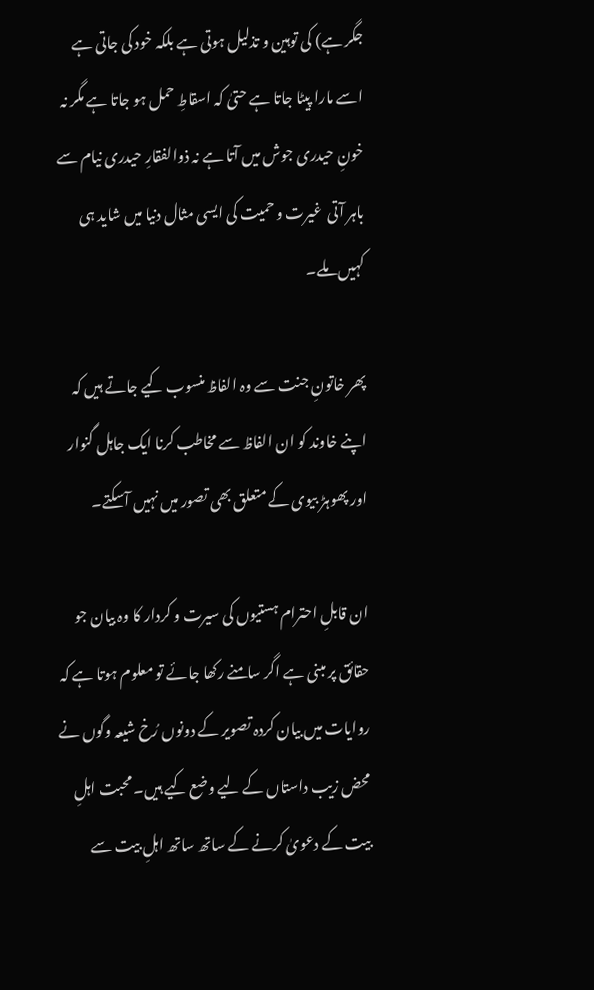جگر ہے) کی توہین و تذلیل ہوتی ہے بلکہ خود کی جاتی ہے اسے مارا پیٹا جاتا ہے حتیٰ کہ اسقاطِ حمل ہو جاتا ہے مگر نہ خونِ حیدری جوش میں آتا ہے نہ ذوالفقارِ حیدری نیام سے باہر آتی  غیرت و حمیت کی ایسی مثال دنیا میں شاید ہی کہیں ملے۔

پھر خاتونِ جنت سے وہ الفاظ منسوب کیے جاتے ہیں کہ اپنے خاوند کو ان الفاظ سے مخاطب کرنا ایک جاہل گنوار اور پھوہڑ بیوی کے متعلق بھی تصور میں نہیں آسکتے۔

ان قابلِ احترام ہستیوں کی سیرت و کردار کا وہ بیان جو حقائق پر مبنی ہے اگر سامنے رکھا جائے تو معلوم ہوتا ہے کہ روایات میں بیان کردہ تصویر کے دونوں رُخ شیعہ وگوں نے محض زیب داستاں کے لیے وضع کیے ہیں۔ محبت اہلِ بیت کے دعویٰ کرنے کے ساتھ ساتھ اہلِ بیت سے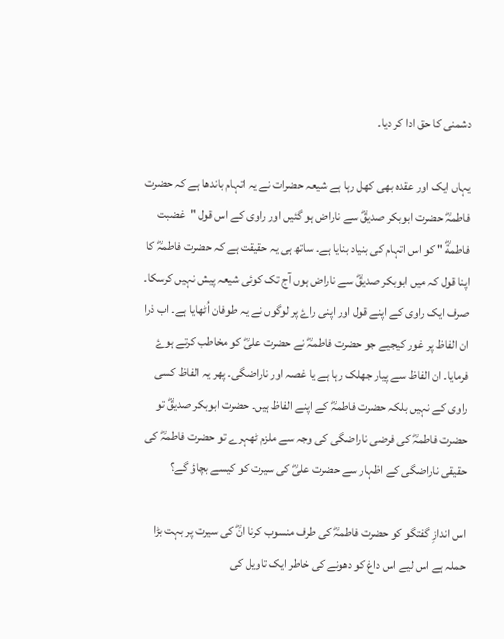دشمنی کا حق ادا کر دیا۔

یہاں ایک اور عقدہ بھی کھل رہا ہے شیعہ حضرات نے یہ اتہام باندھا ہے کہ حضرت فاطمہؓ حضرت ابوبکر صدیقؓ سے ناراض ہو گئیں اور راوی کے اس قول "غضبت فاطمةؓ " کو اس اتہام کی بنیاد بنایا ہے۔ ساتھ ہی یہ حقیقت ہے کہ حضرت فاطمہؓ کا اپنا قول کہ میں ابوبکر صدیقؓ سے ناراض ہوں آج تک کوئی شیعہ پیش نہیں کرسکا۔ صرف ایک راوی کے اپنے قول اور اپنی راۓ پر لوگوں نے یہ طوفان اُٹھایا ہے۔ اب ذرا ان الفاظ پر غور کیجیے جو حضرت فاطمہؓ نے حضرت علیؓ کو مخاطب کرتے ہوۓ فرمایا۔ ان الفاظ سے پیار جھلک رہا ہے یا غصہ اور ناراضگی۔ پھر یہ الفاظ کسی راوی کے نہیں بلکہ حضرت فاطمہؓ کے اپنے الفاظ ہیں۔ حضرت ابوبکر صدیقؓ تو حضرت فاطمہؓ کی فرضی ناراضگی کی وجہ سے ملزم ٹھہرے تو حضرت فاطمہؓ کی حقیقی ناراضگی کے اظہار سے حضرت علیؓ کی سیرت کو کیسے بچاؤ گے؟

اس اندازِ گفتگو کو حضرت فاطمہؓ کی طرف منسوب کرنا انؓ کی سیرت پر بہت بڑا حملہ ہے اس لیے اس داغ کو دھونے کی خاطر ایک تاویل کی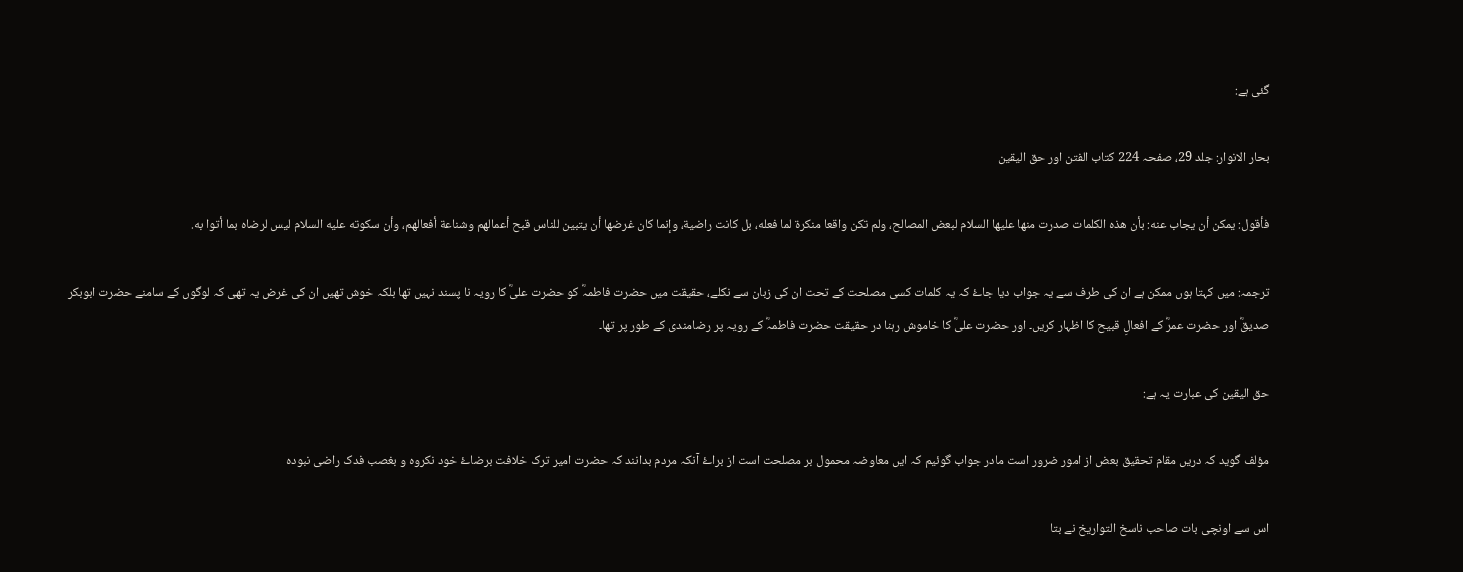گئی ہے:

بحار الانوار: جلد 29، صفحہ 224 کتاب الفتن اور حق الیقین

فأقول: يمكن أن يجاب عنه: بأن هذه الكلمات صدرت منها عليها السلام لبعض المصالح، ولم تكن واقعا منكرة لما فعله، بل كانت راضية، وإنما كان غرضها أن يتبين للناس قبح أعمالهم وشناعة أفعالهم، وأن سكوته عليه السلام ليس لرضاه بما أتوا به.

ترجمہ: میں کہتا ہوں ممکن ہے ان کی طرف سے یہ جواب دیا جاۓ کہ یہ کلمات کسی مصلحت کے تحت ان کی زبان سے نکلے، حقیقت میں حضرت فاطمہؓ کو حضرت علیؓ کا رویہ نا پسند نہیں تھا بلکہ خوش تھیں ان کی غرض یہ تھی کہ لوگوں کے سامنے حضرت ابوبکر صدیقؓ اور حضرت عمرؓ کے افعالِ قبیح کا اظہار کریں۔ اور حضرت علیؓ کا خاموش رہنا در حقیقت حضرت فاطمہؓ کے رویہ پر رضامندی کے طور پر تھا۔

حق الیقین کی عبارت یہ ہے:

مؤلف گوید کہ دریں مقام تحقیق بعض از امور ضرور است مادر جواب گوئیم کہ ایں معاوضہ محمول بر مصلحت است از براۓ آنکہ مردم بدانند کہ حضرت امیر ترک خلافت برضاۓ خود نکروہ و بغصب فدک راضی نبودہ

اس سے اونچی بات صاحب ناسخ التواریخ نے بتا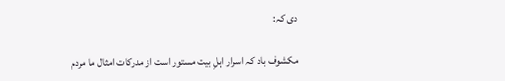دی کہ:

مکشوف باد کہ اسرار اہلِ بیت مستور است از مدرکات امثال ما مردم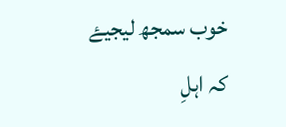خوب سمجھ لیجیۓ کہ اہلِ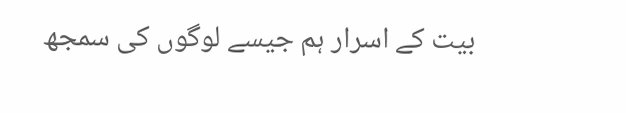بیت کے اسرار ہم جیسے لوگوں کی سمجھ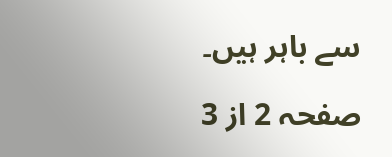سے باہر ہیں۔

صفحہ 2 از 3